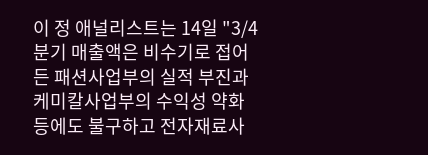이 정 애널리스트는 14일 "3/4분기 매출액은 비수기로 접어든 패션사업부의 실적 부진과 케미칼사업부의 수익성 약화 등에도 불구하고 전자재료사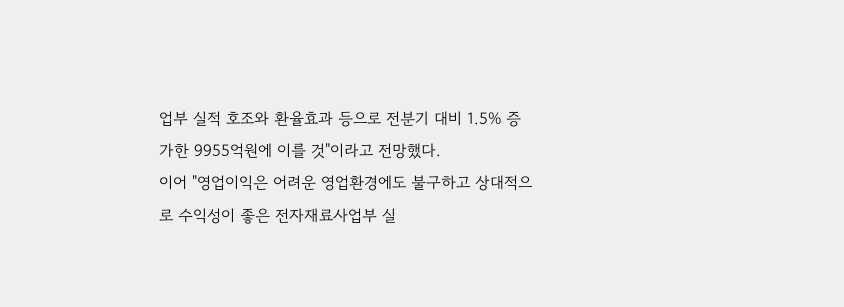업부 실적 호조와 환율효과 등으로 전분기 대비 1.5% 증가한 9955억원에 이를 것"이라고 전망했다.
이어 "영업이익은 어려운 영업환경에도 불구하고 상대적으로 수익성이 좋은 전자재료사업부 실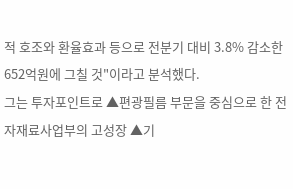적 호조와 환율효과 등으로 전분기 대비 3.8% 감소한 652억원에 그칠 것"이라고 분석했다.
그는 투자포인트로 ▲편광필름 부문을 중심으로 한 전자재료사업부의 고성장 ▲기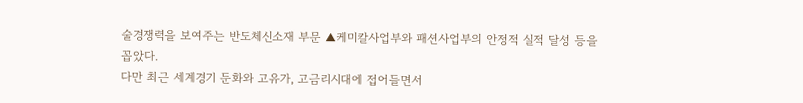술경쟁력을 보여주는 반도체신소재 부문 ▲케미칼사업부와 패션사업부의 안정적 실적 달성 등을 꼽았다.
다만 최근 세계경기 둔화와 고유가, 고금리시대에 접어들면서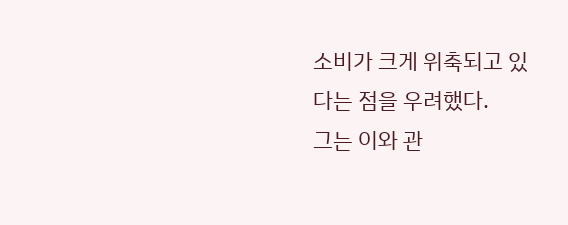소비가 크게 위축되고 있다는 점을 우려했다.
그는 이와 관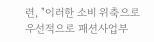련, "이러한 소비 위축으로 우선적으로 패션사업부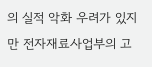의 실적 악화 우려가 있지만 전자재료사업부의 고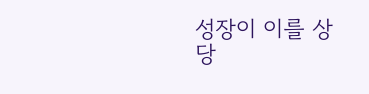성장이 이를 상당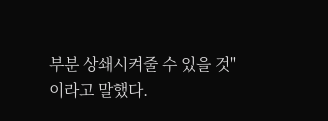부분 상쇄시켜줄 수 있을 것"이라고 말했다.